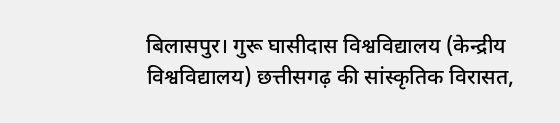बिलासपुर। गुरू घासीदास विश्वविद्यालय (केन्द्रीय विश्वविद्यालय) छत्तीसगढ़ की सांस्कृतिक विरासत,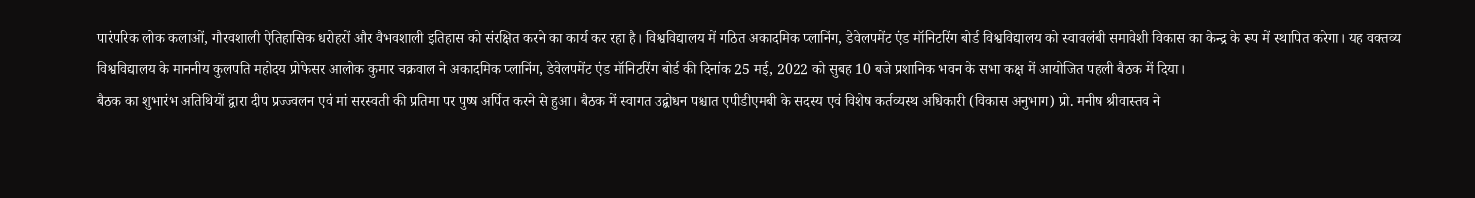पारंपरिक लोक कलाओं, गौरवशाली ऐतिहासिक धरोहरों और वैभवशाली इतिहास को संरक्षित करने का कार्य कर रहा है। विश्वविद्यालय में गठित अकादमिक प्लानिंग, डेवेलपमेंट एंड मॉनिटरिंग बोर्ड विश्वविद्यालय को स्वावलंबी समावेशी विकास का केन्द्र के रूप में स्थापित करेगा। यह वक्तव्य विश्वविद्यालय के माननीय कुलपति महोदय प्रोफेसर आलोक कुमार चक्रवाल ने अकादमिक प्लानिंग, डेवेलपमेंट एंड मॉनिटरिंग बोर्ड की दिनांक 25 मई, 2022 को सुबह 10 बजे प्रशानिक भवन के सभा कक्ष में आयोजित पहली बैठक में दिया।
बैठक का शुभारंभ अतिथियों द्वारा दीप प्रज्ज्वलन एवं मां सरस्वती की प्रतिमा पर पुष्ष अर्पित करने से हुआ। बैठक में स्वागत उद्बोधन पश्चात एपीडीएमबी के सदस्य एवं विशेष कर्तव्यस्थ अधिकारी (विकास अनुभाग) प्रो. मनीष श्रीवास्तव ने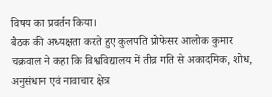विषय का प्रवर्तन किया।
बैठक की अध्यक्षता करते हुए कुलपति प्रोफेसर आलोक कुमार चक्रवाल ने कहा कि विश्वविद्यालय में तीव्र गति से अकादमिक, शोध, अनुसंधान एवं नावाचार क्षेत्र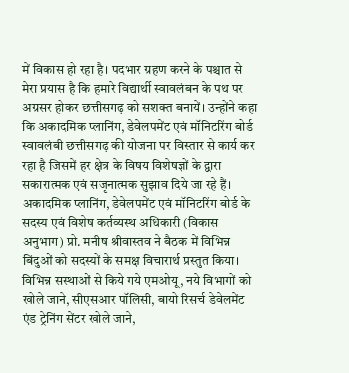में विकास हो रहा है। पदभार ग्रहण करने के पश्चात से मेरा प्रयास है कि हमारे विद्यार्थी स्वावलंबन के पथ पर अग्रसर होकर छत्तीसगढ़ को सशक्त बनायें। उन्होंने कहा कि अकादमिक प्लानिंग, डेवेलपमेंट एवं मॉनिटरिंग बोर्ड स्वावलंबी छत्तीसगढ़ की योजना पर विस्तार से कार्य कर रहा है जिसमें हर क्षेत्र के विषय विशेषज्ञों के द्वारा सकारात्मक एवं सजृनात्मक सुझाव दिये जा रहे हैं।
अकादमिक प्लानिंग, डेवेलपमेंट एवं मॉनिटरिंग बोर्ड के सदस्य एवं विशेष कर्तव्यस्थ अधिकारी (विकास अनुभाग) प्रो. मनीष श्रीवास्तव ने बैठक में विभिन्न बिंदुओं को सदस्यों के समक्ष विचारार्थ प्रस्तुत किया। विभिन्न सस्थाओं से किये गये एमओयू, नये विभागों को खोले जाने, सीएसआर पॉलिसी, बायो रिसर्च डेवेलमेंट एंड ट्रेनिंग सेंटर खोले जाने,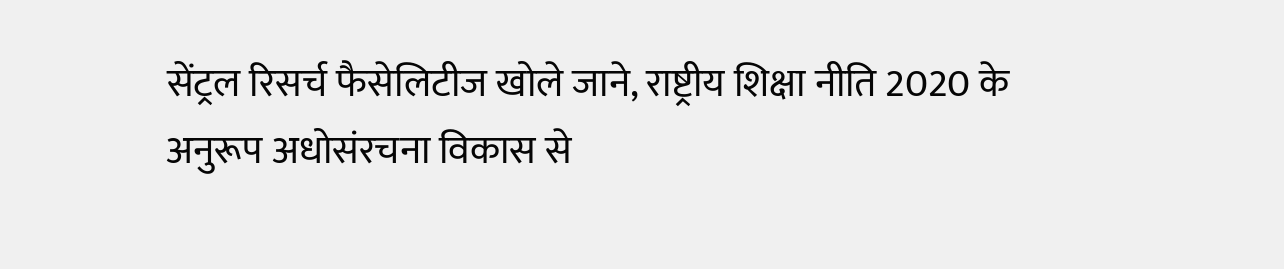सेंट्रल रिसर्च फैसेलिटीज खोले जाने, राष्ट्रीय शिक्षा नीति 2020 के अनुरूप अधोसंरचना विकास से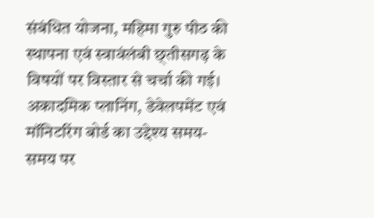संबंधित योजना, महिमा गुरु पीठ की स्थापना एवं स्वावंलंबी छ्तीसगढ़ के विषयों पर विस्तार से चर्चा की गई।
अकादमिक प्लानिंग, डेवेलपमेंट एवं मॉनिटरिंग बोर्ड का उद्देश्य समय-समय पर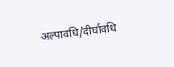अल्पावधि/दीर्घावधि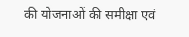की योजनाओं की समीक्षा एवं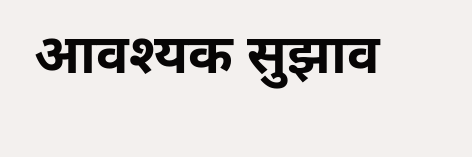आवश्यक सुझाव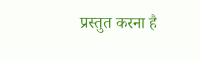प्रस्तुत करना है